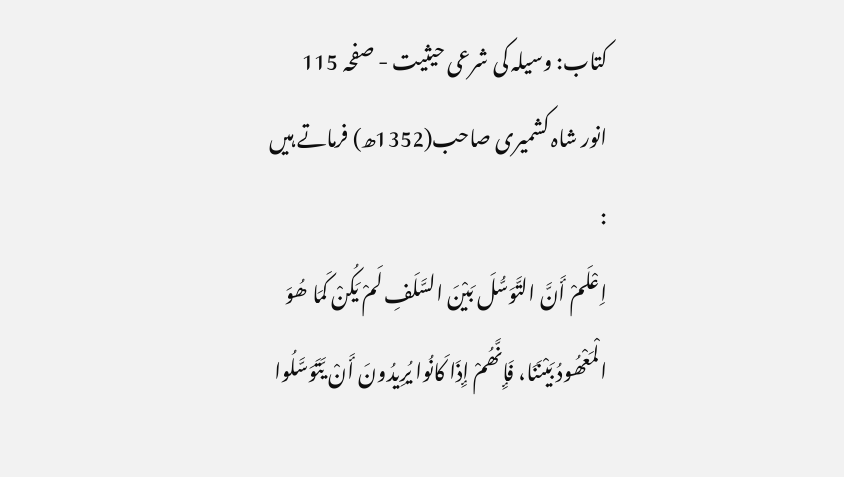کتاب: وسیلہ کی شرعی حیثیت - صفحہ 115
انور شاہ کشمیری صاحب(1352ھ) فرماتے ہیں :
اِعْلَمْ أَنَّ التَّوَسُّلَ بَیْنَ السَّلَفِ لَمْ یَکُنْ کَمَا ھُوَ الْمَعْھُودُ بَیْنَنَا، فَإِنَّھُمْ إِذَا کَانُوا یُرِیدُونَ أَنْ یَّتَوَسَّلُوا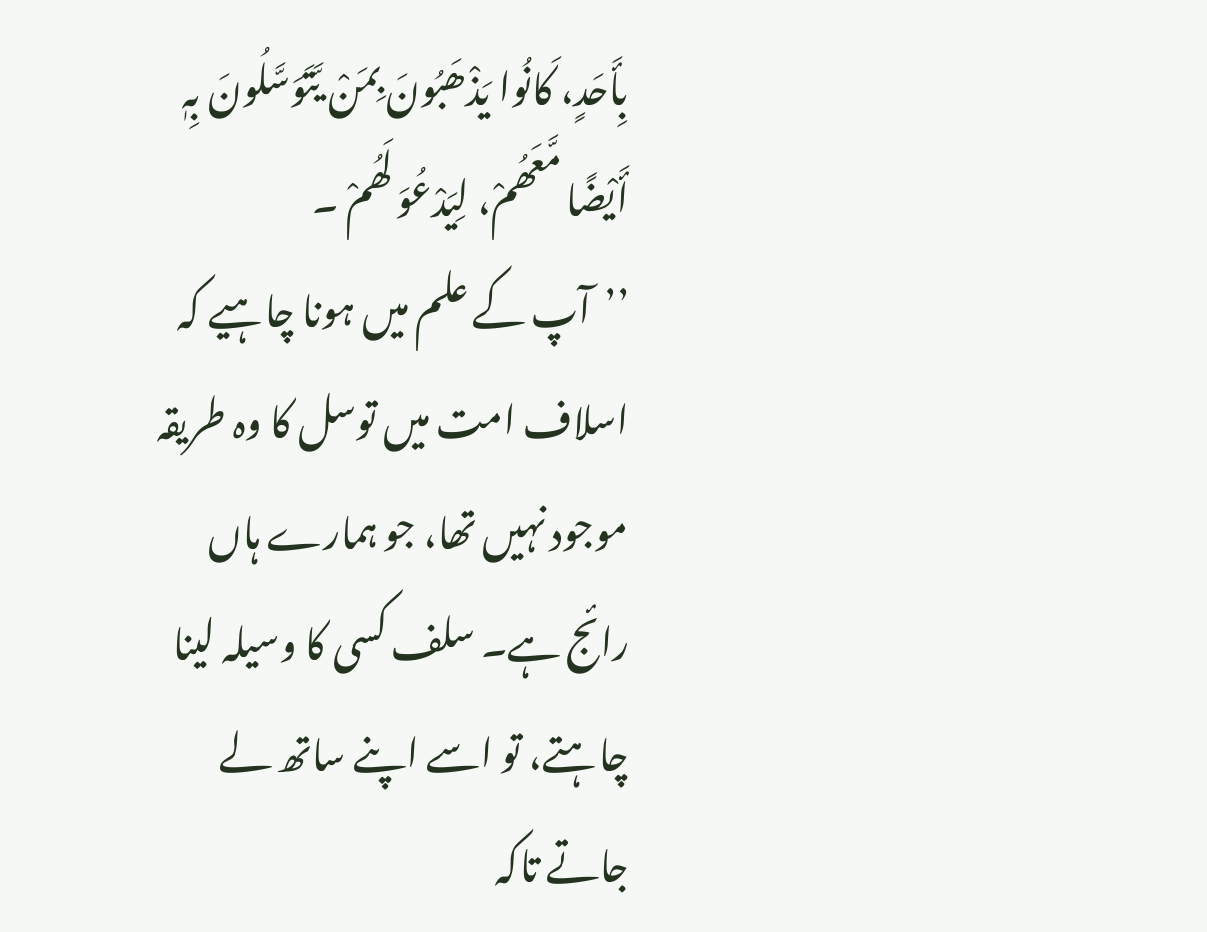بِأَحَدٍ، کَانُوا یَذْھَبُونَ بِمَنْ یَّتَوَسَّلُونَ بِہٖ أَیْضًا مَّعَھُمْ، لِیَدْعُوَ لَھُمْ ۔
’’آپ کے علم میں ہونا چاہیے کہ اسلاف امت میں توسل کا وہ طریقہ موجود نہیں تھا، جو ہمارے ہاں رائج ہے۔ سلف کسی کا وسیلہ لینا چاہتے، تو اسے اپنے ساتھ لے جاتے تاکہ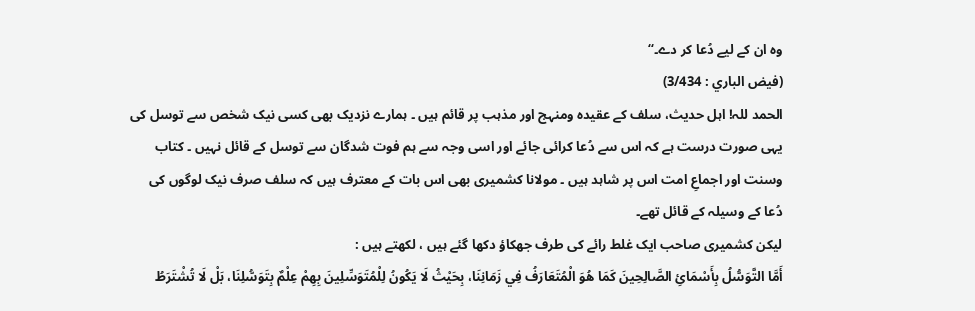وہ ان کے لیے دُعا کر دے۔‘‘
(فیض الباري : 3/434)
الحمد للہ! اہل حدیث، سلف کے عقیدہ ومنہج اور مذہب پر قائم ہیں ۔ ہمارے نزدیک بھی کسی نیک شخص سے توسل کی یہی صورت درست ہے کہ اس سے دُعا کرائی جائے اور اسی وجہ سے ہم فوت شدگان سے توسل کے قائل نہیں ۔ کتاب وسنت اور اجماعِ امت اس پر شاہد ہیں ۔ مولانا کشمیری بھی اس بات کے معترف ہیں کہ سلف صرف نیک لوگوں کی دُعا کے وسیلہ کے قائل تھے۔
لیکن کشمیری صاحب ایک غلط رائے کی طرف جھکاؤ دکھا گئے ہیں ، لکھتے ہیں :
أَمَّا التَّوَسُّلُ بِأَسْمَائِ الصَّالِحِینَ کَمَا ھُوَ الْمُتَعَارَفُ فِي زَمَانِنَا، بِحَیْثُ لَا یَکُونُ لِلْمُتَوَسِّلِینَ بِھِمْ عِلْمٌ بِتَوَسُّلِنَا، بَلْ لَا تُشْتَرَطُ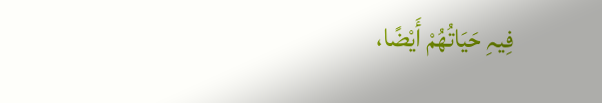فِیہِ حَیَاتُھُمْ أَیْضًا،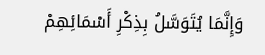وَإِنَّمَا یُتَوَسَّلُ بِذِکْرِ أَسْمَائِھِمْ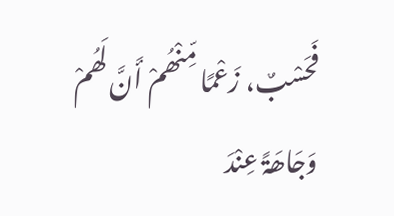فَحَسْبٌ، زَعْمًا مِّنْھُمْ أَنَّ لَھُمْ وَجَاھَۃً عِنْدَ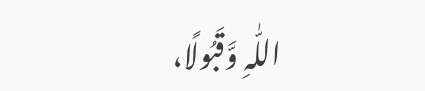اللّٰہِ وَّقَبُولًا،